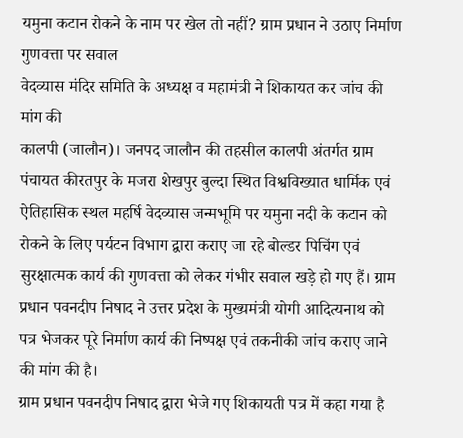यमुना कटान रोकने के नाम पर खेल तो नहीं? ग्राम प्रधान ने उठाए निर्माण गुणवत्ता पर सवाल
वेदव्यास मंदिर समिति के अध्यक्ष व महामंत्री ने शिकायत कर जांच की मांग की
कालपी (जालौन)। जनपद जालौन की तहसील कालपी अंतर्गत ग्राम पंचायत कीरतपुर के मजरा शेखपुर बुल्दा स्थित विश्वविख्यात धार्मिक एवं ऐतिहासिक स्थल महर्षि वेदव्यास जन्मभूमि पर यमुना नदी के कटान को रोकने के लिए पर्यटन विभाग द्वारा कराए जा रहे बोल्डर पिचिंग एवं सुरक्षात्मक कार्य की गुणवत्ता को लेकर गंभीर सवाल खड़े हो गए हैं। ग्राम प्रधान पवनदीप निषाद ने उत्तर प्रदेश के मुख्यमंत्री योगी आदित्यनाथ को पत्र भेजकर पूरे निर्माण कार्य की निष्पक्ष एवं तकनीकी जांच कराए जाने की मांग की है।
ग्राम प्रधान पवनदीप निषाद द्वारा भेजे गए शिकायती पत्र में कहा गया है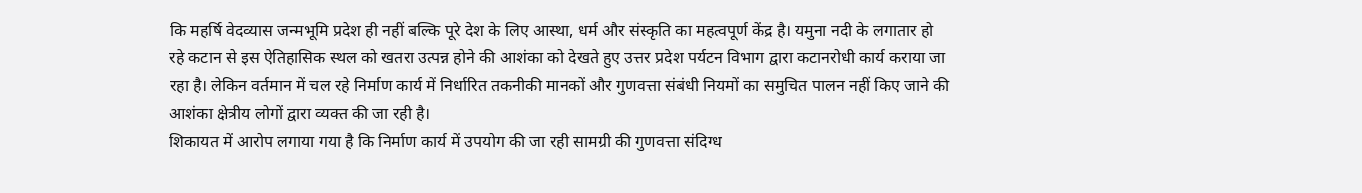कि महर्षि वेदव्यास जन्मभूमि प्रदेश ही नहीं बल्कि पूरे देश के लिए आस्था, धर्म और संस्कृति का महत्वपूर्ण केंद्र है। यमुना नदी के लगातार हो रहे कटान से इस ऐतिहासिक स्थल को खतरा उत्पन्न होने की आशंका को देखते हुए उत्तर प्रदेश पर्यटन विभाग द्वारा कटानरोधी कार्य कराया जा रहा है। लेकिन वर्तमान में चल रहे निर्माण कार्य में निर्धारित तकनीकी मानकों और गुणवत्ता संबंधी नियमों का समुचित पालन नहीं किए जाने की आशंका क्षेत्रीय लोगों द्वारा व्यक्त की जा रही है।
शिकायत में आरोप लगाया गया है कि निर्माण कार्य में उपयोग की जा रही सामग्री की गुणवत्ता संदिग्ध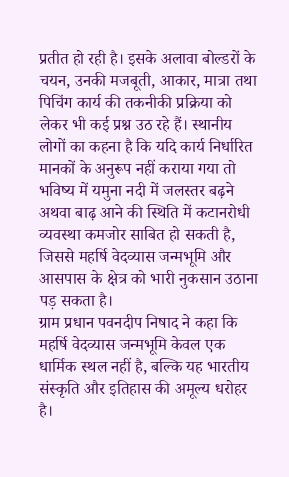प्रतीत हो रही है। इसके अलावा बोल्डरों के चयन, उनकी मजबूती, आकार, मात्रा तथा पिचिंग कार्य की तकनीकी प्रक्रिया को लेकर भी कई प्रश्न उठ रहे हैं। स्थानीय लोगों का कहना है कि यदि कार्य निर्धारित मानकों के अनुरूप नहीं कराया गया तो भविष्य में यमुना नदी में जलस्तर बढ़ने अथवा बाढ़ आने की स्थिति में कटानरोधी व्यवस्था कमजोर साबित हो सकती है, जिससे महर्षि वेदव्यास जन्मभूमि और आसपास के क्षेत्र को भारी नुकसान उठाना पड़ सकता है।
ग्राम प्रधान पवनदीप निषाद ने कहा कि महर्षि वेदव्यास जन्मभूमि केवल एक धार्मिक स्थल नहीं है, बल्कि यह भारतीय संस्कृति और इतिहास की अमूल्य धरोहर है।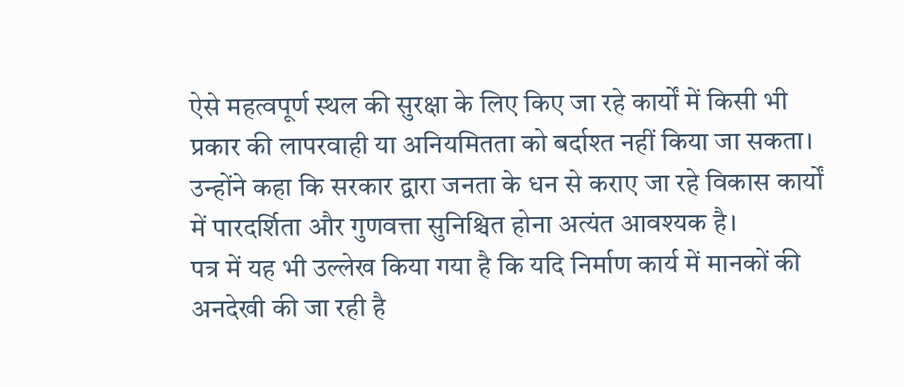ऐसे महत्वपूर्ण स्थल की सुरक्षा के लिए किए जा रहे कार्यों में किसी भी प्रकार की लापरवाही या अनियमितता को बर्दाश्त नहीं किया जा सकता। उन्होंने कहा कि सरकार द्वारा जनता के धन से कराए जा रहे विकास कार्यों में पारदर्शिता और गुणवत्ता सुनिश्चित होना अत्यंत आवश्यक है।
पत्र में यह भी उल्लेख किया गया है कि यदि निर्माण कार्य में मानकों की अनदेखी की जा रही है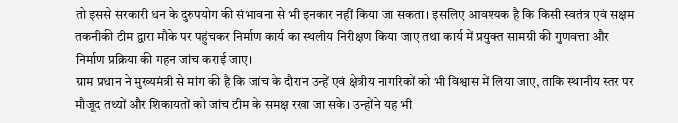तो इससे सरकारी धन के दुरुपयोग की संभावना से भी इनकार नहीं किया जा सकता। इसलिए आवश्यक है कि किसी स्वतंत्र एवं सक्षम तकनीकी टीम द्वारा मौके पर पहुंचकर निर्माण कार्य का स्थलीय निरीक्षण किया जाए तथा कार्य में प्रयुक्त सामग्री की गुणवत्ता और निर्माण प्रक्रिया की गहन जांच कराई जाए।
ग्राम प्रधान ने मुख्यमंत्री से मांग की है कि जांच के दौरान उन्हें एवं क्षेत्रीय नागरिकों को भी विश्वास में लिया जाए, ताकि स्थानीय स्तर पर मौजूद तथ्यों और शिकायतों को जांच टीम के समक्ष रखा जा सके। उन्होंने यह भी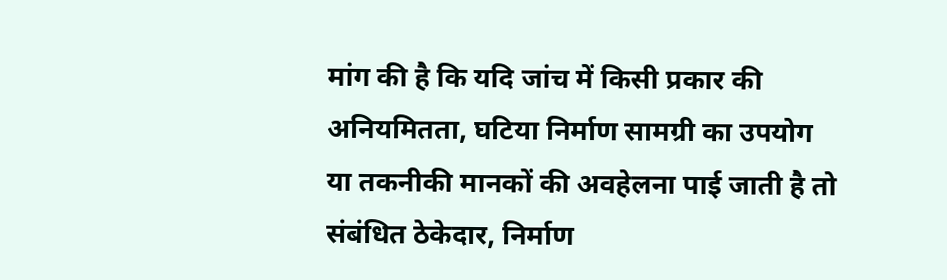मांग की है कि यदि जांच में किसी प्रकार की अनियमितता, घटिया निर्माण सामग्री का उपयोग या तकनीकी मानकों की अवहेलना पाई जाती है तो संबंधित ठेकेदार, निर्माण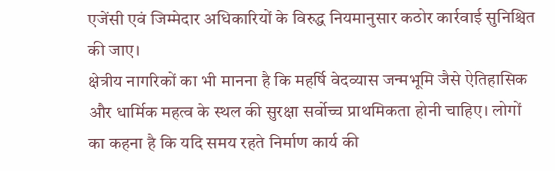एजेंसी एवं जिम्मेदार अधिकारियों के विरुद्ध नियमानुसार कठोर कार्रवाई सुनिश्चित की जाए।
क्षेत्रीय नागरिकों का भी मानना है कि महर्षि वेदव्यास जन्मभूमि जैसे ऐतिहासिक और धार्मिक महत्व के स्थल की सुरक्षा सर्वोच्च प्राथमिकता होनी चाहिए। लोगों का कहना है कि यदि समय रहते निर्माण कार्य की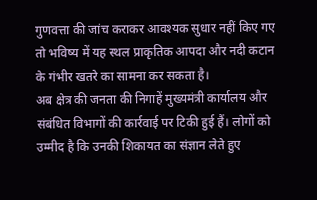गुणवत्ता की जांच कराकर आवश्यक सुधार नहीं किए गए तो भविष्य में यह स्थल प्राकृतिक आपदा और नदी कटान के गंभीर खतरे का सामना कर सकता है।
अब क्षेत्र की जनता की निगाहें मुख्यमंत्री कार्यालय और संबंधित विभागों की कार्रवाई पर टिकी हुई हैं। लोगों को उम्मीद है कि उनकी शिकायत का संज्ञान लेते हुए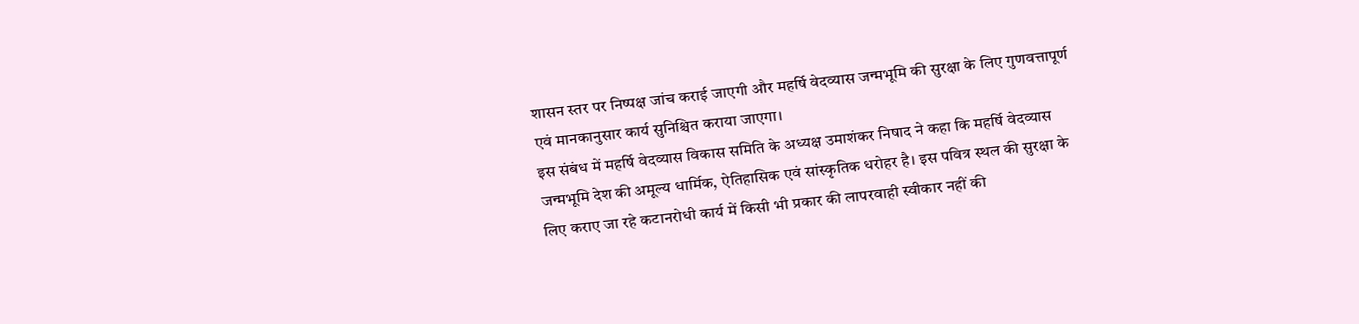शासन स्तर पर निष्पक्ष जांच कराई जाएगी और महर्षि वेदव्यास जन्मभूमि की सुरक्षा के लिए गुणवत्तापूर्ण एवं मानकानुसार कार्य सुनिश्चित कराया जाएगा।
इस संबंध में महर्षि वेदव्यास विकास समिति के अध्यक्ष उमाशंकर निषाद ने कहा कि महर्षि वेदव्यास जन्मभूमि देश की अमूल्य धार्मिक, ऐतिहासिक एवं सांस्कृतिक धरोहर है। इस पवित्र स्थल की सुरक्षा के लिए कराए जा रहे कटानरोधी कार्य में किसी भी प्रकार की लापरवाही स्वीकार नहीं की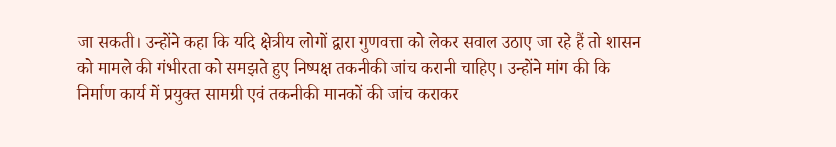जा सकती। उन्होंने कहा कि यदि क्षेत्रीय लोगों द्वारा गुणवत्ता को लेकर सवाल उठाए जा रहे हैं तो शासन को मामले की गंभीरता को समझते हुए निष्पक्ष तकनीकी जांच करानी चाहिए। उन्होंने मांग की कि निर्माण कार्य में प्रयुक्त सामग्री एवं तकनीकी मानकों की जांच कराकर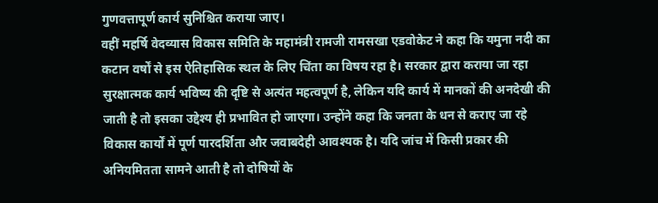गुणवत्तापूर्ण कार्य सुनिश्चित कराया जाए।
वहीं महर्षि वेदव्यास विकास समिति के महामंत्री रामजी रामसखा एडवोकेट ने कहा कि यमुना नदी का कटान वर्षों से इस ऐतिहासिक स्थल के लिए चिंता का विषय रहा है। सरकार द्वारा कराया जा रहा सुरक्षात्मक कार्य भविष्य की दृष्टि से अत्यंत महत्वपूर्ण है, लेकिन यदि कार्य में मानकों की अनदेखी की जाती है तो इसका उद्देश्य ही प्रभावित हो जाएगा। उन्होंने कहा कि जनता के धन से कराए जा रहे विकास कार्यों में पूर्ण पारदर्शिता और जवाबदेही आवश्यक है। यदि जांच में किसी प्रकार की अनियमितता सामने आती है तो दोषियों के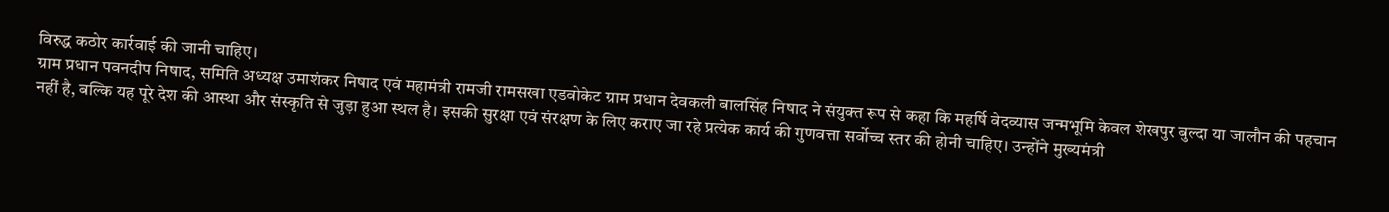विरुद्ध कठोर कार्रवाई की जानी चाहिए।
ग्राम प्रधान पवनदीप निषाद, समिति अध्यक्ष उमाशंकर निषाद एवं महामंत्री रामजी रामसखा एडवोकेट ग्राम प्रधान देवकली बालसिंह निषाद ने संयुक्त रूप से कहा कि महर्षि वेदव्यास जन्मभूमि केवल शेखपुर बुल्दा या जालौन की पहचान नहीं है, बल्कि यह पूरे देश की आस्था और संस्कृति से जुड़ा हुआ स्थल है। इसकी सुरक्षा एवं संरक्षण के लिए कराए जा रहे प्रत्येक कार्य की गुणवत्ता सर्वोच्च स्तर की होनी चाहिए। उन्होंने मुख्यमंत्री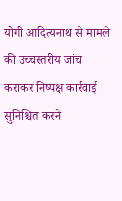योगी आदित्यनाथ से मामले की उच्चस्तरीय जांच कराकर निष्पक्ष कार्रवाई सुनिश्चित करने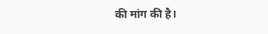की मांग की है।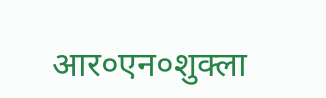आर०एन०शुक्ला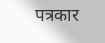पत्रकार